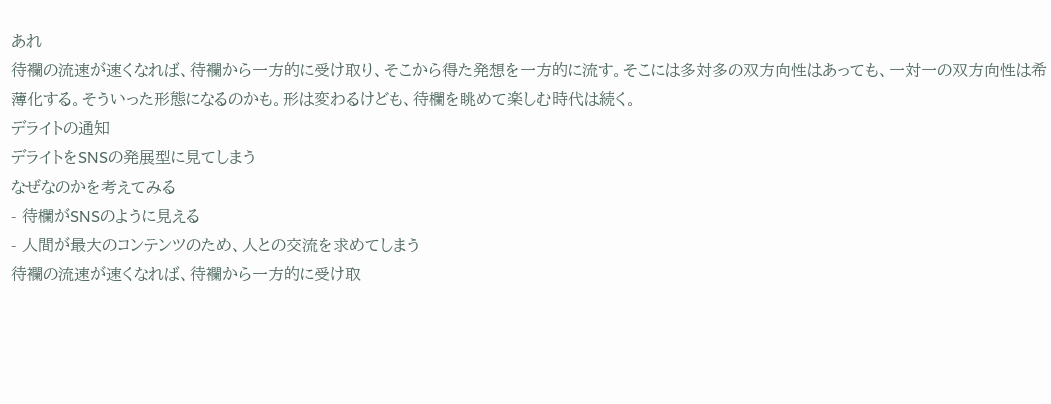あれ
待襴の流速が速くなれば、待襴から一方的に受け取り、そこから得た発想を一方的に流す。そこには多対多の双方向性はあっても、一対一の双方向性は希薄化する。そういった形態になるのかも。形は変わるけども、待欄を眺めて楽しむ時代は続く。
デライトの通知
デライトをSNSの発展型に見てしまう
なぜなのかを考えてみる
- 待欄がSNSのように見える
- 人間が最大のコンテンツのため、人との交流を求めてしまう
待襴の流速が速くなれば、待襴から一方的に受け取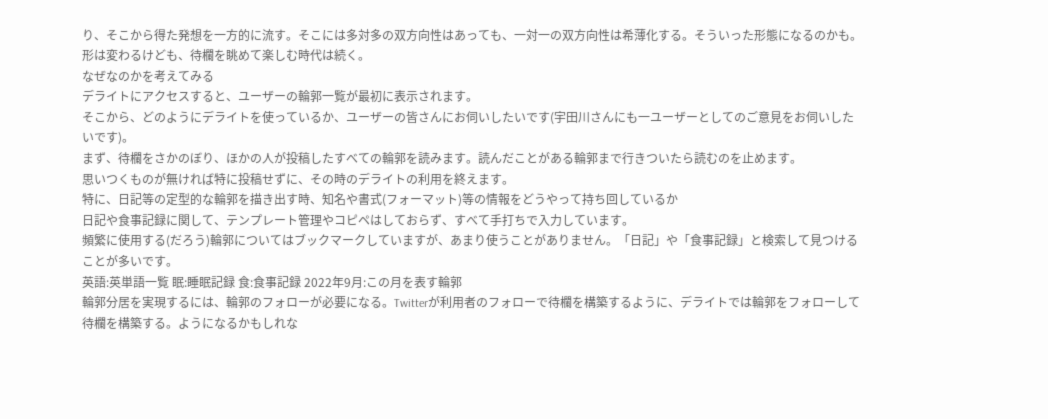り、そこから得た発想を一方的に流す。そこには多対多の双方向性はあっても、一対一の双方向性は希薄化する。そういった形態になるのかも。形は変わるけども、待欄を眺めて楽しむ時代は続く。
なぜなのかを考えてみる
デライトにアクセスすると、ユーザーの輪郭一覧が最初に表示されます。
そこから、どのようにデライトを使っているか、ユーザーの皆さんにお伺いしたいです(宇田川さんにも一ユーザーとしてのご意見をお伺いしたいです)。
まず、待欄をさかのぼり、ほかの人が投稿したすべての輪郭を読みます。読んだことがある輪郭まで行きついたら読むのを止めます。
思いつくものが無ければ特に投稿せずに、その時のデライトの利用を終えます。
特に、日記等の定型的な輪郭を描き出す時、知名や書式(フォーマット)等の情報をどうやって持ち回しているか
日記や食事記録に関して、テンプレート管理やコピペはしておらず、すべて手打ちで入力しています。
頻繁に使用する(だろう)輪郭についてはブックマークしていますが、あまり使うことがありません。「日記」や「食事記録」と検索して見つけることが多いです。
英語:英単語一覧 眠:睡眠記録 食:食事記録 2022年9月:この月を表す輪郭
輪郭分居を実現するには、輪郭のフォローが必要になる。Twitterが利用者のフォローで待欄を構築するように、デライトでは輪郭をフォローして待欄を構築する。ようになるかもしれな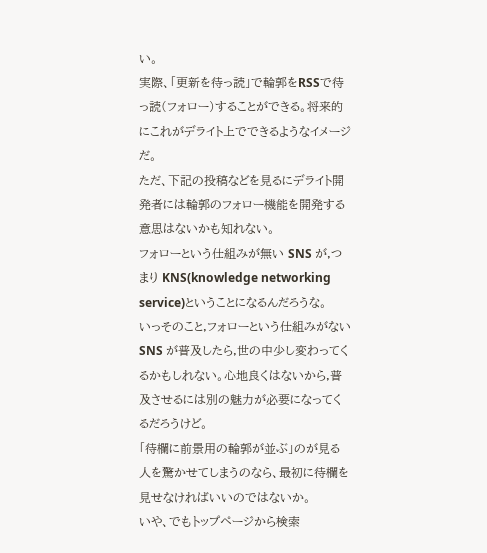い。
実際、「更新を待っ読」で輪郭をRSSで待っ読(フォロー)することができる。将来的にこれがデライト上でできるようなイメージだ。
ただ、下記の投稿などを見るにデライト開発者には輪郭のフォロー機能を開発する意思はないかも知れない。
フォローという仕組みが無い SNS が,つまり KNS(knowledge networking service)ということになるんだろうな。
いっそのこと,フォローという仕組みがない SNS が普及したら,世の中少し変わってくるかもしれない。心地良くはないから,普及させるには別の魅力が必要になってくるだろうけど。
「待欄に前景用の輪郭が並ぶ」のが見る人を驚かせてしまうのなら、最初に待欄を見せなければいいのではないか。
いや、でもトップページから検索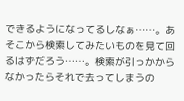できるようになってるしなぁ……。あそこから検索してみたいものを見て回るはずだろう……。検索が引っかからなかったらそれで去ってしまうの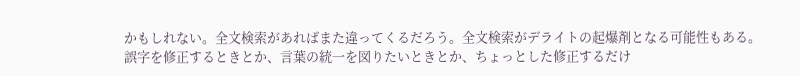かもしれない。全文検索があればまた違ってくるだろう。全文検索がデライトの起爆剤となる可能性もある。
誤字を修正するときとか、言葉の統一を図りたいときとか、ちょっとした修正するだけ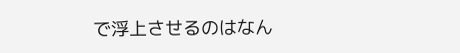で浮上させるのはなん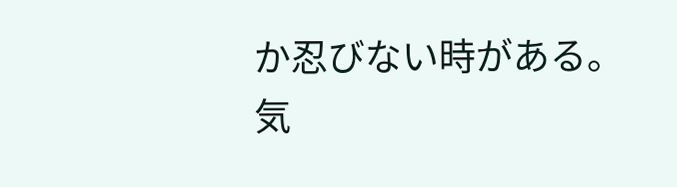か忍びない時がある。
気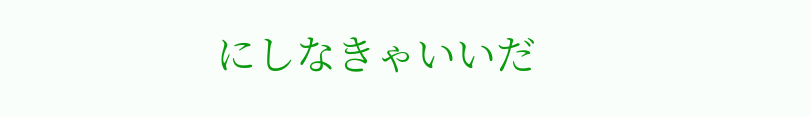にしなきゃいいだ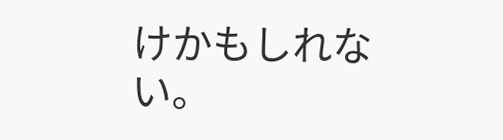けかもしれない。